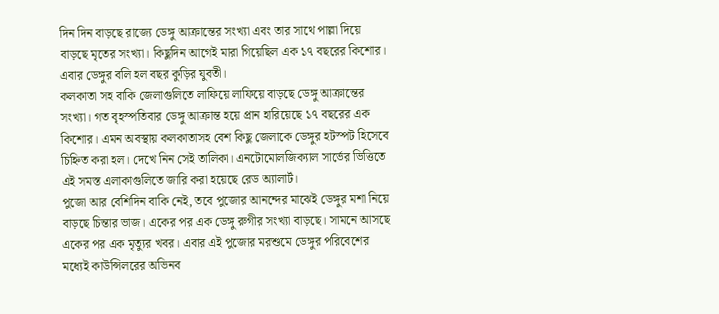দিন দিন বাড়ছে রাজ্যে ডেঙ্গু আক্রান্তের সংখ্যা এবং তার সাথে পাল্লা দিয়ে বাড়ছে মৃতের সংখ্যা। কিছুদিন আগেই মারা গিয়েছিল এক ১৭ বছরের কিশোর। এবার ডেঙ্গুর বলি হল বছর কুড়ির যুবতী।
কলকাতা সহ বাকি জেলাগুলিতে লাফিয়ে লাফিয়ে বাড়ছে ডেঙ্গু আক্রান্তের সংখ্যা। গত বৃহস্পতিবার ডেঙ্গু আক্রান্ত হয়ে প্রান হারিয়েছে ১৭ বছরের এক কিশোর। এমন অবস্থায় কলকাতাসহ বেশ কিছু জেলাকে ডেঙ্গুর হটস্পট হিসেবে চিহ্নিত করা হল। দেখে নিন সেই তালিকা। এনটোমোলজিক্যাল সার্ভের ভিত্তিতে এই সমস্ত এলাকাগুলিতে জারি করা হয়েছে রেড অ্যালার্ট।
পুজো আর বেশিদিন বাকি নেই, তবে পুজোর আনন্দের মাঝেই ডেঙ্গুর মশা নিয়ে বাড়ছে চিন্তার ভাজ। একের পর এক ডেঙ্গু রুগীর সংখ্যা বাড়ছে। সামনে আসছে একের পর এক মৃত্যুর খবর। এবার এই পুজোর মরশুমে ডেঙ্গুর পরিবেশের মধ্যেই কাউন্সিলরের অভিনব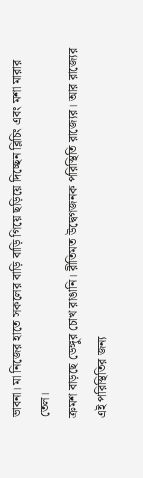ভাবনা। মা নিজের হাতে সকলের বাড়ি বাড়ি গিয়ে ছড়িয়ে দিচ্ছেন ব্লিচিং এবং মশা মারার তেল।
ক্রমশ বাড়ছে ডেঙ্গুর চোখ রাঙানি। রীতিমত উদ্বেগজনক পরিস্থিতি রাজ্যের। আর রাজ্যের এই পরিস্থিতির জন্য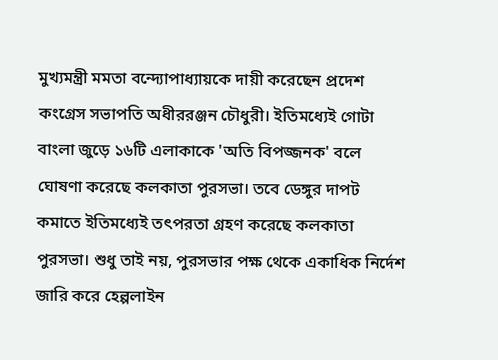মুখ্যমন্ত্রী মমতা বন্দ্যোপাধ্যায়কে দায়ী করেছেন প্রদেশ কংগ্রেস সভাপতি অধীররঞ্জন চৌধুরী। ইতিমধ্যেই গোটা বাংলা জুড়ে ১৬টি এলাকাকে 'অতি বিপজ্জনক' বলে ঘোষণা করেছে কলকাতা পুরসভা। তবে ডেঙ্গুর দাপট কমাতে ইতিমধ্যেই তৎপরতা গ্রহণ করেছে কলকাতা পুরসভা। শুধু তাই নয়, পুরসভার পক্ষ থেকে একাধিক নির্দেশ জারি করে হেল্পলাইন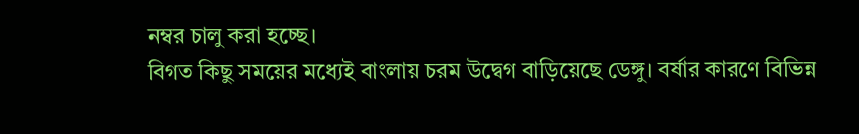নম্বর চালু করা হচ্ছে।
বিগত কিছু সময়ের মধ্যেই বাংলায় চরম উদ্বেগ বাড়িয়েছে ডেঙ্গু। বর্ষার কারণে বিভিন্ন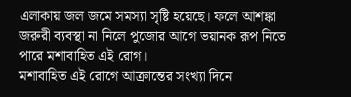এলাকায় জল জমে সমস্যা সৃষ্টি হয়েছে। ফলে আশঙ্কা জরুরী ব্যবস্থা না নিলে পুজোর আগে ভয়ানক রূপ নিতে পারে মশাবাহিত এই রোগ।
মশাবাহিত এই রোগে আক্রান্তের সংখ্যা দিনে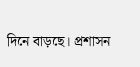দিনে বাড়ছে। প্রশাসন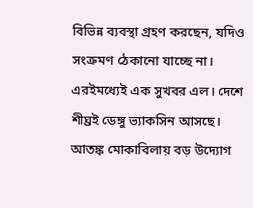বিভিন্ন ব্যবস্থা গ্রহণ করছেন, যদিও সংক্রমণ ঠেকানো যাচ্ছে না। এরইমধ্যেই এক সুখবর এল। দেশে শীঘ্রই ডেঙ্গু ভ্যাকসিন আসছে। আতঙ্ক মোকাবিলায় বড় উদ্যোগ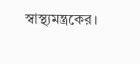স্বাস্থ্যমন্ত্রকের।